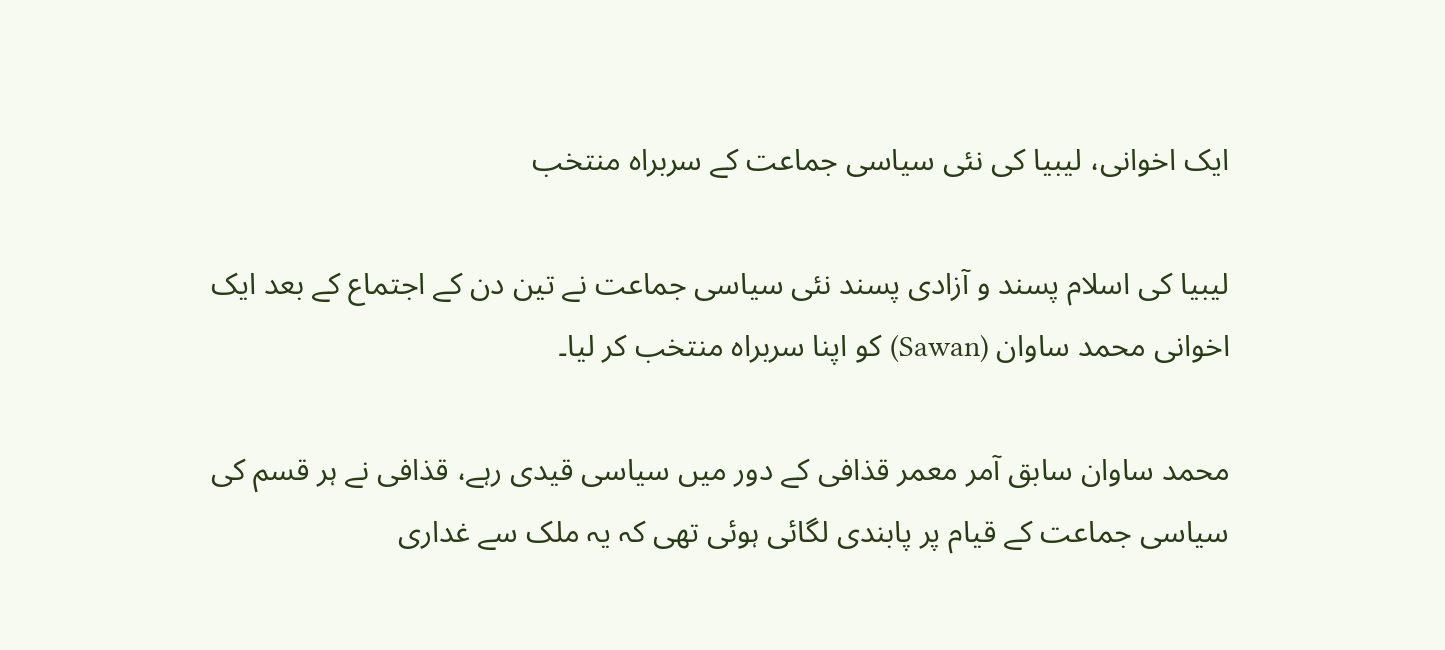ایک اخوانی، لیبیا کی نئی سیاسی جماعت کے سربراہ منتخب

لیبیا کی اسلام پسند و آزادی پسند نئی سیاسی جماعت نے تین دن کے اجتماع کے بعد ایک اخوانی محمد ساوان (Sawan) کو اپنا سربراہ منتخب کر لیا۔

محمد ساوان سابق آمر معمر قذافی کے دور میں سیاسی قیدی رہے، قذافی نے ہر قسم کی سیاسی جماعت کے قیام پر پابندی لگائی ہوئی تھی کہ یہ ملک سے غداری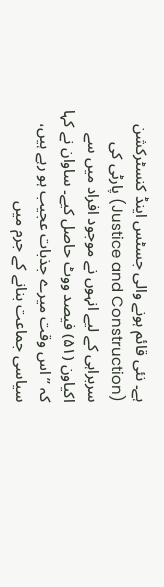ہے۔ نئی قائم ہونے والی جسٹس اینڈ کنسٹرکشن (Justice and Construction) پارٹی کی سربراہی کے لیے انہوں نے موجود افراد میں سے اکیاون (۵۱) فیصد ووٹ حاصل کیے۔ ساوان نے کہا کہ ’’اس وقت میرے جذبات عجیب ہو رہے ہیں، سیاسی جماعت بنانے کے جرم میں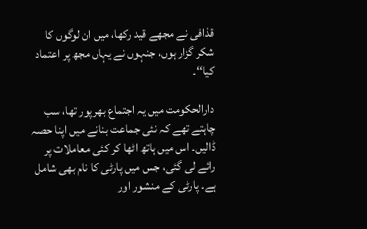قذافی نے مجھے قید رکھا، میں ان لوگوں کا شکر گزار ہوں، جنہوں نے یہاں مجھ پر اعتماد کیا‘‘۔

دارالحکومت میں یہ اجتماع بھرپور تھا، سب چاہتے تھے کہ نئی جماعت بنانے میں اپنا حصہ ڈالیں۔ اس میں ہاتھ اٹھا کر کئی معاملات پر رائے لی گئی، جس میں پارٹی کا نام بھی شامل ہے۔ پارٹی کے منشور اور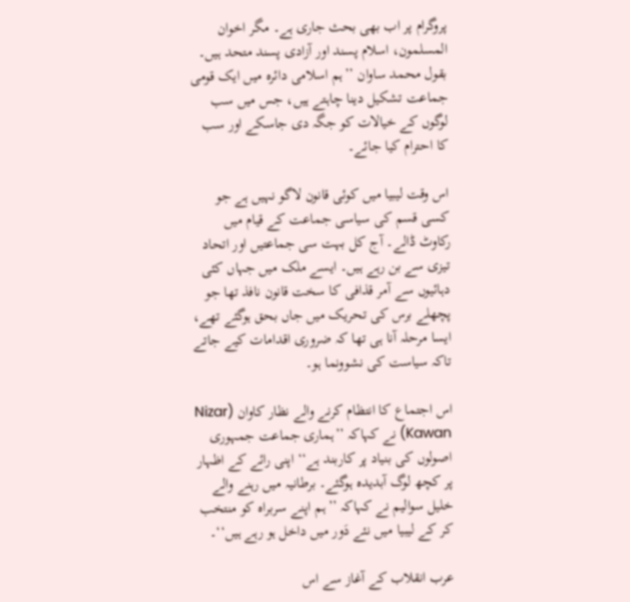پروگرام پر اب بھی بحث جاری ہے۔ مگر اخوان المسلمون، اسلام پسند اور آزادی پسند متحد ہیں۔ بقول محمد ساوان ’’ہم اسلامی دائرہ میں ایک قومی جماعت تشکیل دینا چاہتے ہیں، جس میں سب لوگوں کے خیالات کو جگہ دی جاسکے اور سب کا احترام کیا جائے۔

اس وقت لیبیا میں کوئی قانون لاگو نہیں ہے جو کسی قسم کی سیاسی جماعت کے قیام میں رکاوٹ ڈالے۔ آج کل بہت سی جماعتیں اور اتحاد تیزی سے بن رہے ہیں۔ ایسے ملک میں جہاں کئی دہائیوں سے آمر قذافی کا سخت قانون نافذ تھا جو پچھلے برس کی تحریک میں جاں بحق ہوگئے تھے، ایسا مرحلہ آنا ہی تھا کہ ضروری اقدامات کیے جاتے تاکہ سیاست کی نشوونما ہو۔

اس اجتماع کا انتظام کرنے والے نظار کاوان (Nizar Kawan) نے کہاکہ ’’ہماری جماعت جمہوری اصولوں کی بنیاد پر کاربند ہے‘‘ اپنی رائے کے اظہار پر کچھ لوگ آبدیدہ ہوگئے۔ برطانیہ میں رہنے والے خلیل سوالیم نے کہاکہ ’’ہم اپنے سربراہ کو منتخب کر کے لیبیا میں نئے دَور میں داخل ہو رہے ہیں‘‘۔

عرب انقلاب کے آغاز سے اس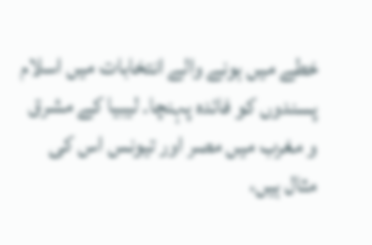خطے میں ہونے والے انتخابات میں اسلام پسندوں کو فائدہ پہنچا۔ لیبیا کے مشرق و مغرب میں مصر اور تیونس اس کی مثال ہیں،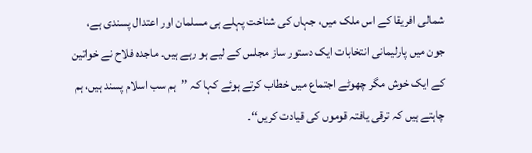شمالی افریقا کے اس ملک میں، جہاں کی شناخت پہلے ہی مسلمان اور اعتدال پسندی ہے، جون میں پارلیمانی انتخابات ایک دستور ساز مجلس کے لیے ہو رہے ہیں۔ ماجدہ فلاح نے خواتین کے ایک خوش مگر چھوٹے اجتماع میں خطاب کرتے ہوئے کہا کہ ’’ہم سب اسلام پسند ہیں، ہم چاہتے ہیں کہ ترقی یافتہ قوموں کی قیادت کریں‘‘۔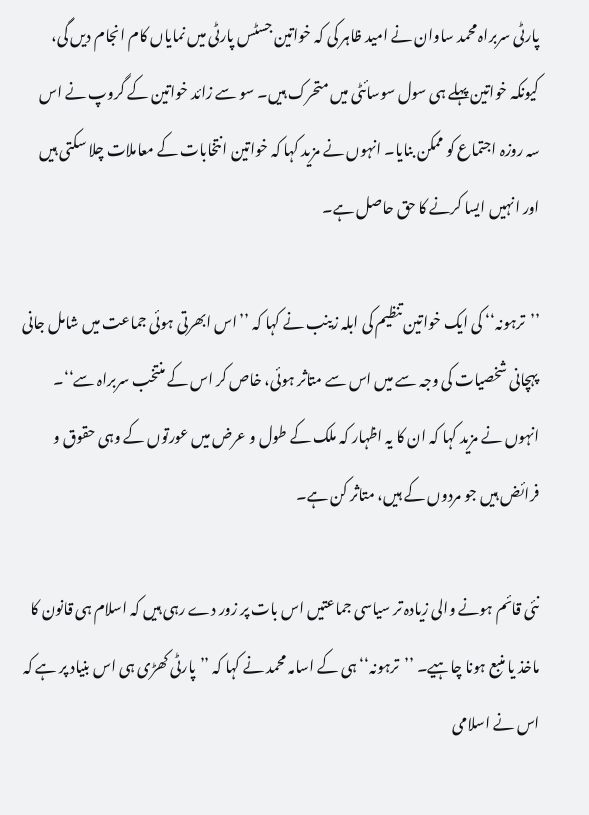پارٹی سربراہ محمد ساوان نے امید ظاہر کی کہ خواتین جسٹس پارٹی میں نمایاں کام انجام دیں گی، کیونکہ خواتین پہلے ہی سول سوسائٹی میں متحرک ہیں۔ سو سے زائد خواتین کے گروپ نے اس سہ روزہ اجتماع کو ممکن بنایا۔ انہوں نے مزید کہا کہ خواتین انتخابات کے معاملات چلا سکتی ہیں اور انہیں ایسا کرنے کا حق حاصل ہے۔

’’ترہونہ‘‘ کی ایک خواتین تنظیم کی ابلہ زینب نے کہا کہ ’’اس ابھرتی ہوئی جماعت میں شامل جانی پہچانی شخصیات کی وجہ سے میں اس سے متاثر ہوئی، خاص کر اس کے منتخب سربراہ سے‘‘۔ انہوں نے مزید کہا کہ ان کا یہ اظہار کہ ملک کے طول و عرض میں عورتوں کے وہی حقوق و فرائض ہیں جو مردوں کے ہیں، متاثر کن ہے۔

نئی قائم ہونے والی زیادہ تر سیاسی جماعتیں اس بات پر زور دے رہی ہیں کہ اسلام ہی قانون کا ماخذ یا منبع ہونا چاہیے۔ ’’ترہونہ‘‘ ہی کے اسامہ محمد نے کہا کہ ’’پارٹی کھڑی ہی اس بنیاد پر ہے کہ اس نے اسلامی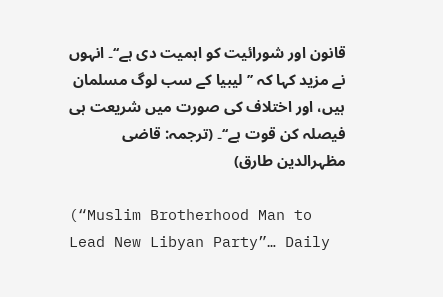قانون اور شورائیت کو اہمیت دی ہے‘‘۔ انہوں نے مزید کہا کہ ’’لیبیا کے سب لوگ مسلمان ہیں، اور اختلاف کی صورت میں شریعت ہی فیصلہ کن قوت ہے‘‘۔ (ترجمہ: قاضی مظہرالدین طارق)

(“Muslim Brotherhood Man to Lead New Libyan Party”… Daily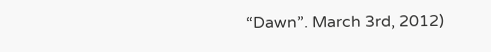“Dawn”. March 3rd, 2012)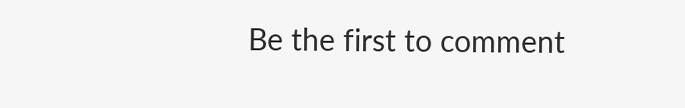Be the first to comment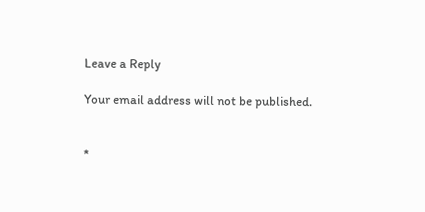Leave a Reply

Your email address will not be published.


*